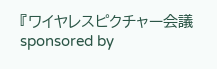『ワイヤレスピクチャー会議 sponsored by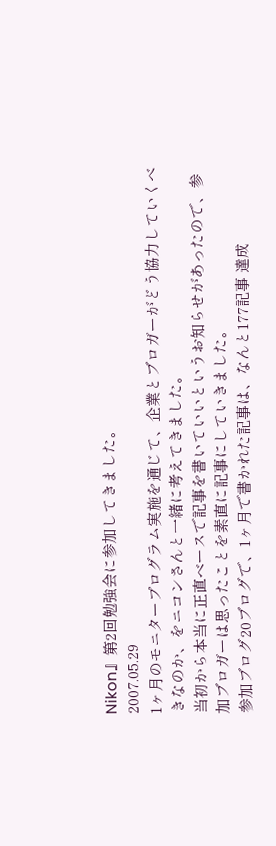Nikon』第2回勉強会に参加してきました。
2007.05.29
1ヶ月のモニタープログラム実施を通じて、企業とブロガーがどう協力していくべきなのか、をニコンさんと一緒に考えてきました。
当初から本当に正直ベースで記事を書いていいというお知らせがあったので、参加ブロガーは思ったことを素直に記事にしていきました。
参加ブログ20ブログで、1ヶ月で書かれた記事は、なんと177記事 達成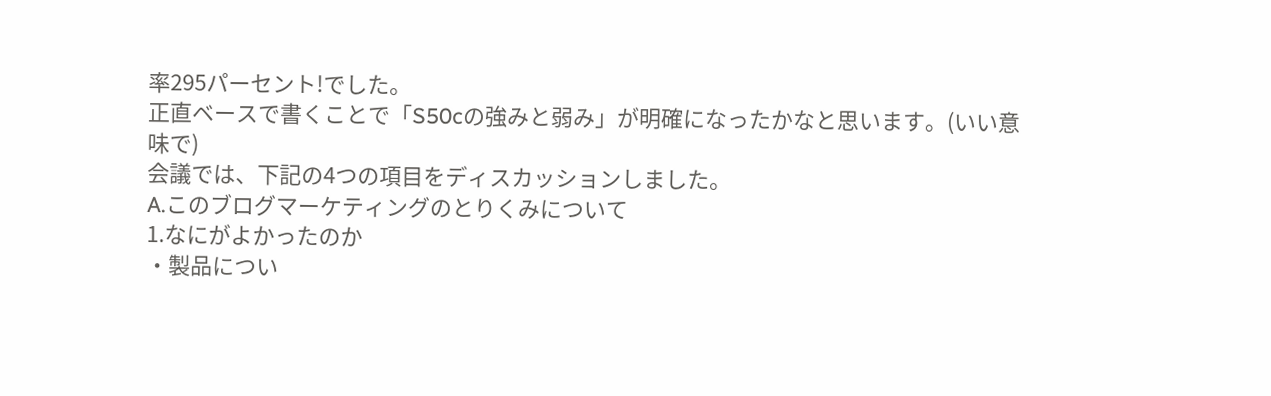率295パーセント!でした。
正直ベースで書くことで「S50cの強みと弱み」が明確になったかなと思います。(いい意味で)
会議では、下記の4つの項目をディスカッションしました。
A.このブログマーケティングのとりくみについて
1.なにがよかったのか
・製品につい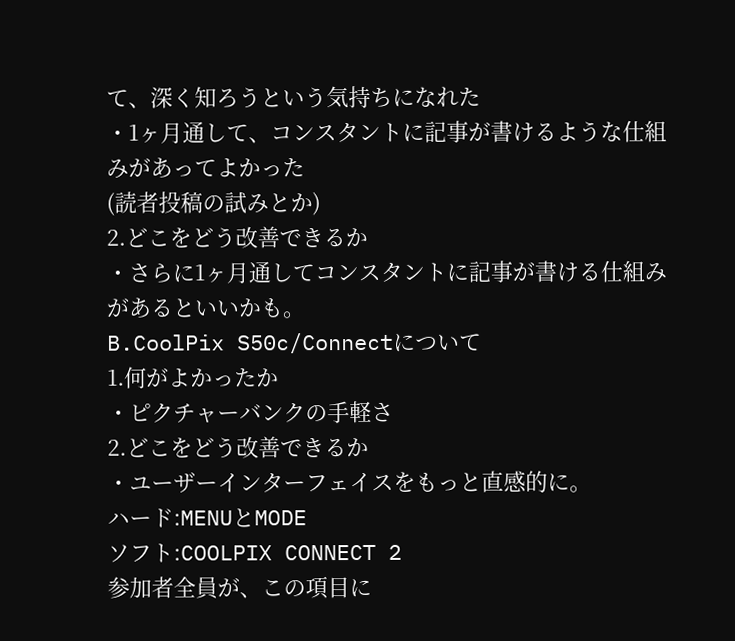て、深く知ろうという気持ちになれた
・1ヶ月通して、コンスタントに記事が書けるような仕組みがあってよかった
(読者投稿の試みとか)
2.どこをどう改善できるか
・さらに1ヶ月通してコンスタントに記事が書ける仕組みがあるといいかも。
B.CoolPix S50c/Connectについて
1.何がよかったか
・ピクチャーバンクの手軽さ
2.どこをどう改善できるか
・ユーザーインターフェイスをもっと直感的に。
ハード:MENUとMODE
ソフト:COOLPIX CONNECT 2
参加者全員が、この項目に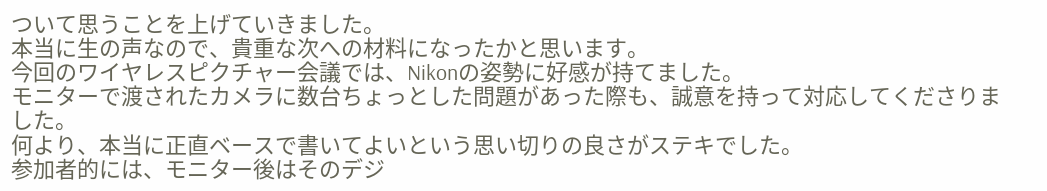ついて思うことを上げていきました。
本当に生の声なので、貴重な次への材料になったかと思います。
今回のワイヤレスピクチャー会議では、Nikonの姿勢に好感が持てました。
モニターで渡されたカメラに数台ちょっとした問題があった際も、誠意を持って対応してくださりました。
何より、本当に正直ベースで書いてよいという思い切りの良さがステキでした。
参加者的には、モニター後はそのデジ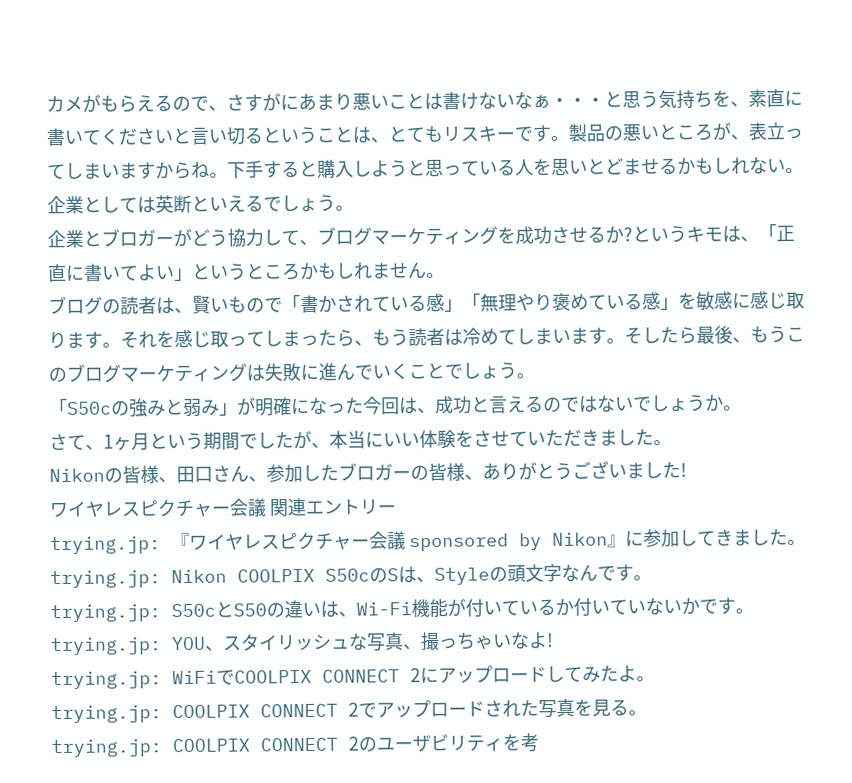カメがもらえるので、さすがにあまり悪いことは書けないなぁ・・・と思う気持ちを、素直に書いてくださいと言い切るということは、とてもリスキーです。製品の悪いところが、表立ってしまいますからね。下手すると購入しようと思っている人を思いとどませるかもしれない。企業としては英断といえるでしょう。
企業とブロガーがどう協力して、ブログマーケティングを成功させるか?というキモは、「正直に書いてよい」というところかもしれません。
ブログの読者は、賢いもので「書かされている感」「無理やり褒めている感」を敏感に感じ取ります。それを感じ取ってしまったら、もう読者は冷めてしまいます。そしたら最後、もうこのブログマーケティングは失敗に進んでいくことでしょう。
「S50cの強みと弱み」が明確になった今回は、成功と言えるのではないでしょうか。
さて、1ヶ月という期間でしたが、本当にいい体験をさせていただきました。
Nikonの皆様、田口さん、参加したブロガーの皆様、ありがとうございました!
ワイヤレスピクチャー会議 関連エントリー
trying.jp: 『ワイヤレスピクチャー会議 sponsored by Nikon』に参加してきました。
trying.jp: Nikon COOLPIX S50cのSは、Styleの頭文字なんです。
trying.jp: S50cとS50の違いは、Wi-Fi機能が付いているか付いていないかです。
trying.jp: YOU、スタイリッシュな写真、撮っちゃいなよ!
trying.jp: WiFiでCOOLPIX CONNECT 2にアップロードしてみたよ。
trying.jp: COOLPIX CONNECT 2でアップロードされた写真を見る。
trying.jp: COOLPIX CONNECT 2のユーザビリティを考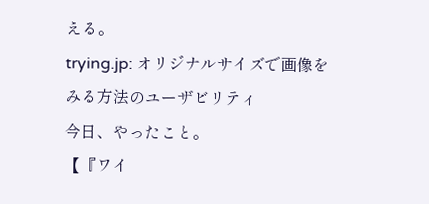える。
trying.jp: オリジナルサイズで画像をみる方法のユーザビリティ
今日、やったこと。
【『ワイ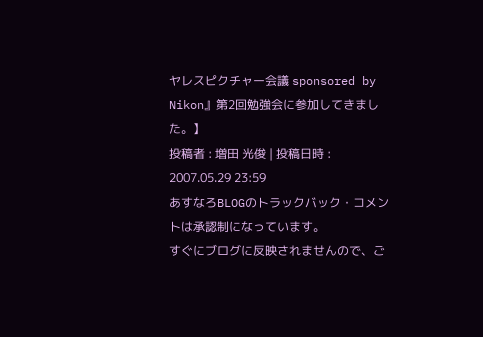ヤレスピクチャー会議 sponsored by Nikon』第2回勉強会に参加してきました。】
投稿者 : 増田 光俊 | 投稿日時 : 2007.05.29 23:59
あすなろBLOGのトラックバック・コメントは承認制になっています。
すぐにブログに反映されませんので、ご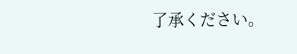了承ください。